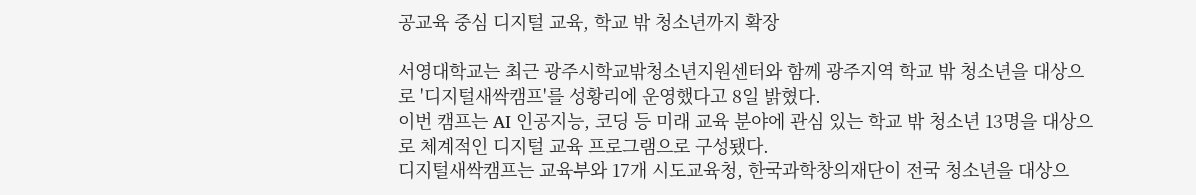공교육 중심 디지털 교육, 학교 밖 청소년까지 확장

서영대학교는 최근 광주시학교밖청소년지원센터와 함께 광주지역 학교 밖 청소년을 대상으로 '디지털새싹캠프'를 성황리에 운영했다고 8일 밝혔다.
이번 캠프는 AI 인공지능, 코딩 등 미래 교육 분야에 관심 있는 학교 밖 청소년 13명을 대상으로 체계적인 디지털 교육 프로그램으로 구성됐다.
디지털새싹캠프는 교육부와 17개 시도교육청, 한국과학창의재단이 전국 청소년을 대상으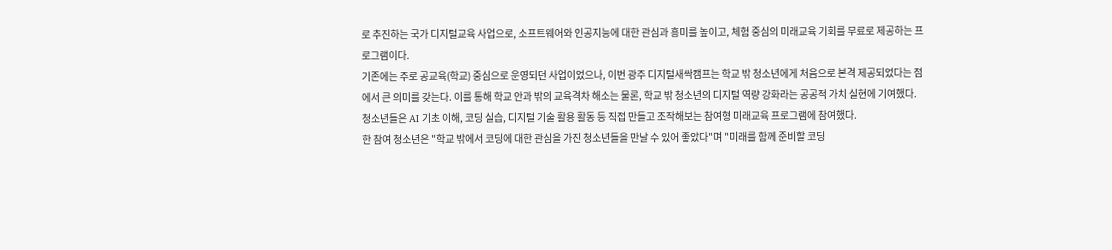로 추진하는 국가 디지털교육 사업으로, 소프트웨어와 인공지능에 대한 관심과 흥미를 높이고, 체험 중심의 미래교육 기회를 무료로 제공하는 프로그램이다.
기존에는 주로 공교육(학교) 중심으로 운영되던 사업이었으나, 이번 광주 디지털새싹캠프는 학교 밖 청소년에게 처음으로 본격 제공되었다는 점에서 큰 의미를 갖는다. 이를 통해 학교 안과 밖의 교육격차 해소는 물론, 학교 밖 청소년의 디지털 역량 강화라는 공공적 가치 실현에 기여했다.
청소년들은 AI 기초 이해, 코딩 실습, 디지털 기술 활용 활동 등 직접 만들고 조작해보는 참여형 미래교육 프로그램에 참여했다.
한 참여 청소년은 "학교 밖에서 코딩에 대한 관심을 가진 청소년들을 만날 수 있어 좋았다"며 "미래를 함께 준비할 코딩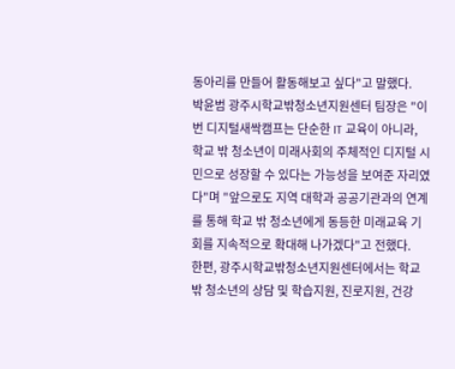동아리를 만들어 활동해보고 싶다"고 말했다.
박윤범 광주시학교밖청소년지원센터 팀장은 "이번 디지털새싹캠프는 단순한 IT 교육이 아니라, 학교 밖 청소년이 미래사회의 주체적인 디지털 시민으로 성장할 수 있다는 가능성을 보여준 자리였다"며 "앞으로도 지역 대학과 공공기관과의 연계를 통해 학교 밖 청소년에게 동등한 미래교육 기회를 지속적으로 확대해 나가겠다"고 전했다.
한편, 광주시학교밖청소년지원센터에서는 학교 밖 청소년의 상담 및 학습지원, 진로지원, 건강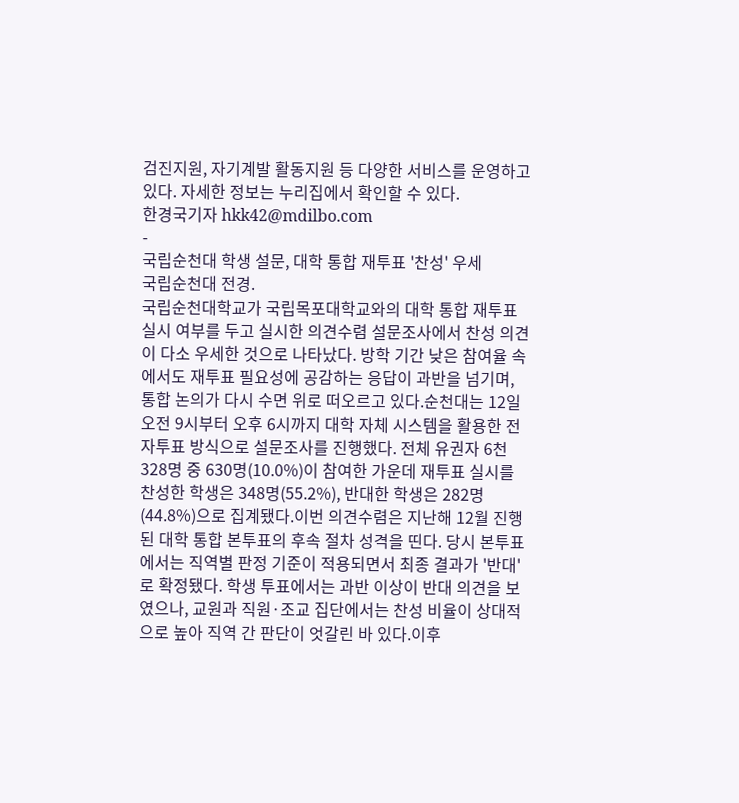검진지원, 자기계발 활동지원 등 다양한 서비스를 운영하고 있다. 자세한 정보는 누리집에서 확인할 수 있다.
한경국기자 hkk42@mdilbo.com
-
국립순천대 학생 설문, 대학 통합 재투표 '찬성' 우세
국립순천대 전경.
국립순천대학교가 국립목포대학교와의 대학 통합 재투표 실시 여부를 두고 실시한 의견수렴 설문조사에서 찬성 의견이 다소 우세한 것으로 나타났다. 방학 기간 낮은 참여율 속에서도 재투표 필요성에 공감하는 응답이 과반을 넘기며, 통합 논의가 다시 수면 위로 떠오르고 있다.순천대는 12일 오전 9시부터 오후 6시까지 대학 자체 시스템을 활용한 전자투표 방식으로 설문조사를 진행했다. 전체 유권자 6천328명 중 630명(10.0%)이 참여한 가운데 재투표 실시를 찬성한 학생은 348명(55.2%), 반대한 학생은 282명(44.8%)으로 집계됐다.이번 의견수렴은 지난해 12월 진행된 대학 통합 본투표의 후속 절차 성격을 띤다. 당시 본투표에서는 직역별 판정 기준이 적용되면서 최종 결과가 '반대'로 확정됐다. 학생 투표에서는 과반 이상이 반대 의견을 보였으나, 교원과 직원·조교 집단에서는 찬성 비율이 상대적으로 높아 직역 간 판단이 엇갈린 바 있다.이후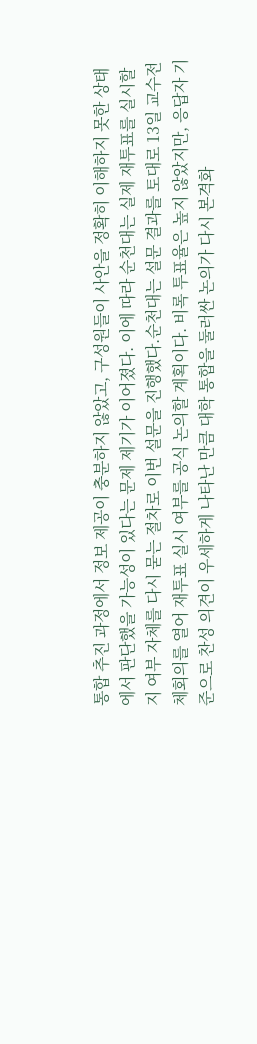통합 추진 과정에서 정보 제공이 충분하지 않았고, 구성원들이 사안을 정확히 이해하지 못한 상태에서 판단했을 가능성이 있다는 문제 제기가 이어졌다. 이에 따라 순천대는 실제 재투표를 실시할지 여부 자체를 다시 묻는 절차로 이번 설문을 진행했다.순천대는 설문 결과를 토대로 13일 교수전체회의를 열어 재투표 실시 여부를 공식 논의할 계획이다. 비록 투표율은 높지 않았지만, 응답자 기준으로 찬성 의견이 우세하게 나타난 만큼 대학 통합을 둘러싼 논의가 다시 본격화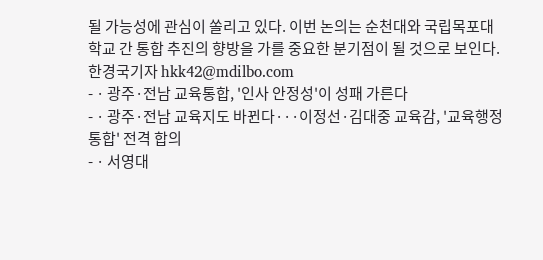될 가능성에 관심이 쏠리고 있다. 이번 논의는 순천대와 국립목포대학교 간 통합 추진의 향방을 가를 중요한 분기점이 될 것으로 보인다.한경국기자 hkk42@mdilbo.com
- · 광주·전남 교육통합, '인사 안정성'이 성패 가른다
- · 광주·전남 교육지도 바뀐다···이정선·김대중 교육감, '교육행정 통합' 전격 합의
- · 서영대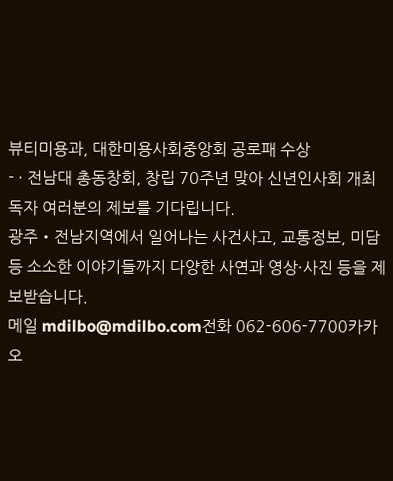뷰티미용과, 대한미용사회중앙회 공로패 수상
- · 전남대 총동창회, 창립 70주년 맞아 신년인사회 개최
독자 여러분의 제보를 기다립니다.
광주・전남지역에서 일어나는 사건사고, 교통정보, 미담 등 소소한 이야기들까지 다양한 사연과 영상·사진 등을 제보받습니다.
메일 mdilbo@mdilbo.com전화 062-606-7700카카오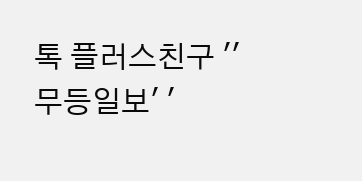톡 플러스친구 ''무등일보' '